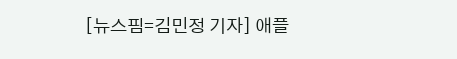[뉴스핌=김민정 기자] 애플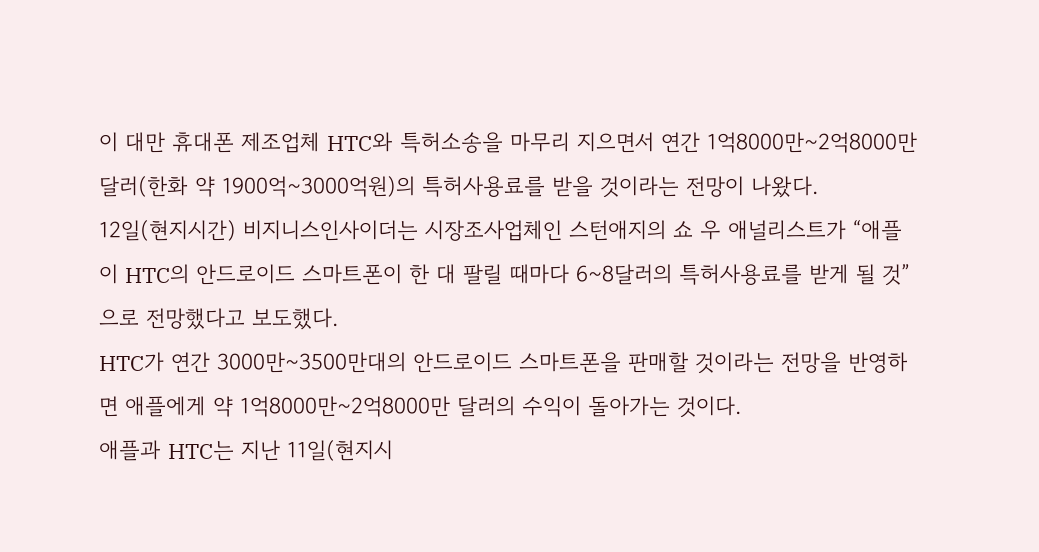이 대만 휴대폰 제조업체 HTC와 특허소송을 마무리 지으면서 연간 1억8000만~2억8000만 달러(한화 약 1900억~3000억원)의 특허사용료를 받을 것이라는 전망이 나왔다.
12일(현지시간) 비지니스인사이더는 시장조사업체인 스턴애지의 쇼 우 애널리스트가 “애플이 HTC의 안드로이드 스마트폰이 한 대 팔릴 때마다 6~8달러의 특허사용료를 받게 될 것”으로 전망했다고 보도했다.
HTC가 연간 3000만~3500만대의 안드로이드 스마트폰을 판매할 것이라는 전망을 반영하면 애플에게 약 1억8000만~2억8000만 달러의 수익이 돌아가는 것이다.
애플과 HTC는 지난 11일(현지시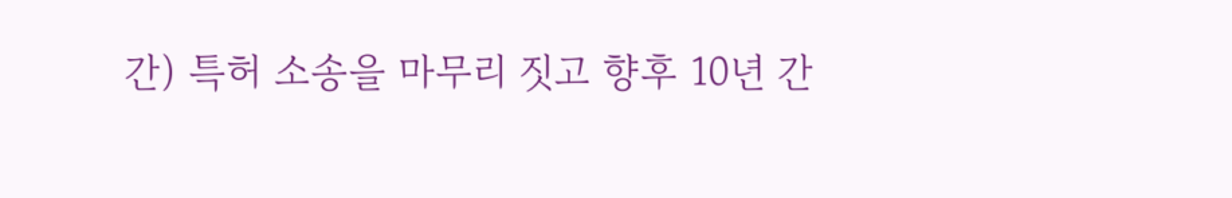간) 특허 소송을 마무리 짓고 향후 10년 간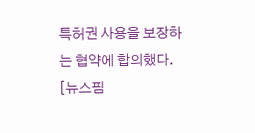특허권 사용을 보장하는 협약에 합의했다.
[뉴스핌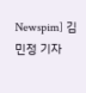Newspim] 김민정 기자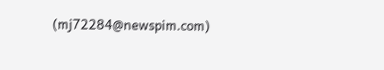(mj72284@newspim.com)